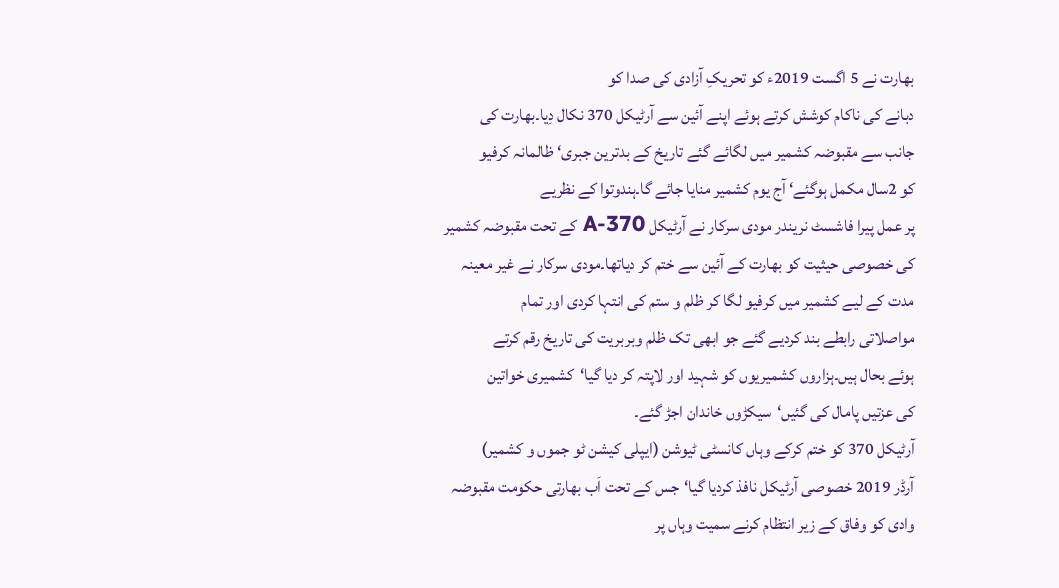بھارت نے 5 اگست 2019ء کو تحریکِ آزادی کی صدا کو
دبانے کی ناکام کوشش کرتے ہوئے اپنے آئین سے آرٹیکل 370 نکال دِیا۔بھارت کی
جانب سے مقبوضہ کشمیر میں لگائے گئے تاریخ کے بدترین جبری‘ ظالمانہ کرفیو
کو 2سال مکمل ہوگئے‘ آج یوم کشمیر منایا جائے گا۔ہندوتوا کے نظریے
پر عمل پیرا فاشسٹ نریندر مودی سرکار نے آرٹیکل A-370 کے تحت مقبوضہ کشمیر
کی خصوصی حیثیت کو بھارت کے آئین سے ختم کر دیاتھا۔مودی سرکار نے غیر معینہ
مدت کے لیے کشمیر میں کرفیو لگا کر ظلم و ستم کی انتہا کردی اور تمام
مواصلاتی رابطے بند کردیے گئے جو ابھی تک ظلم وبربریت کی تاریخ رقم کرتے
ہوئے بحال ہیں۔ہزاروں کشمیریوں کو شہید اور لاپتہ کر دیا گیا‘کشمیری خواتین
کی عزتیں پامال کی گئیں‘سیکڑوں خاندان اجڑ گئے۔
آرٹیکل 370 کو ختم کرکے وہاں کانسٹی ٹیوشن (ایپلی کیشن ٹو جموں و کشمیر)
آرڈر 2019 خصوصی آرٹیکل نافذ کردیا گیا‘جس کے تحت اَب بھارتی حکومت مقبوضہ
وادی کو وفاق کے زیر انتظام کرنے سمیت وہاں پر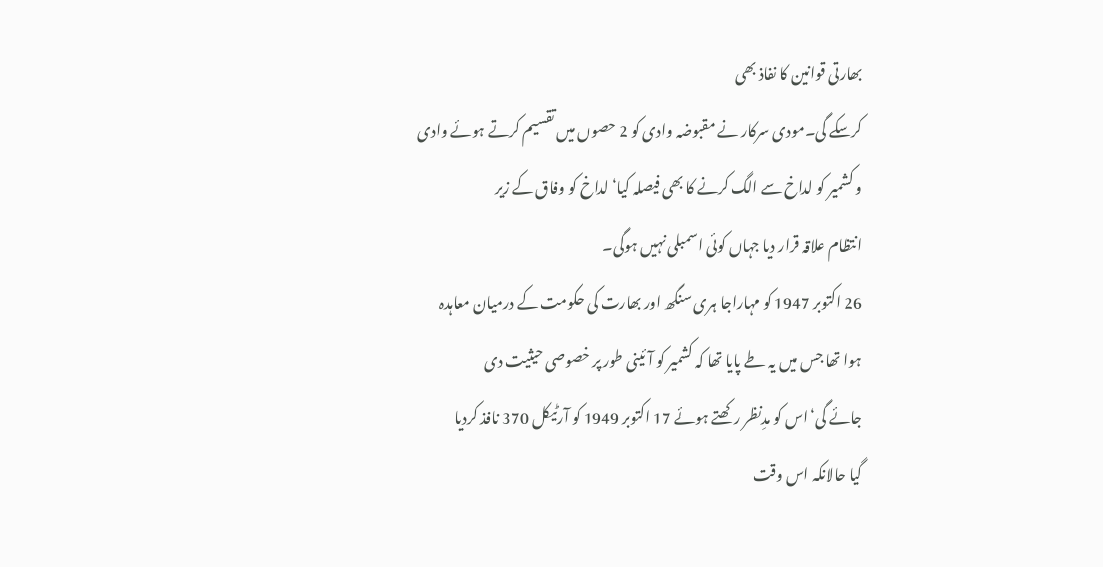بھارتی قوانین کا نفاذ بھی
کرسکے گی۔مودی سرکار نے مقبوضہ وادی کو 2 حصوں میں تقسیم کرتے ہوئے وادی
و کشمیر کو لداخ سے الگ کرنے کا بھی فیصلہ کیا‘ لداخ کو وفاق کے زیر
انتظام علاقہ قرار دیا جہاں کوئی اسمبلی نہیں ہوگی۔
26 اکتوبر 1947 کو مہاراجا ہری سنگھ اور بھارت کی حکومت کے درمیان معاہدہ
ہوا تھا جس میں یہ طے پایا تھا کہ کشمیر کو آئینی طور پر خصوصی حیثیت دی
جائے گی‘اس کو مدِنظر رکھتے ہوئے 17 اکتوبر 1949 کو آرٹیکل 370 نافذ کردیا
گیا حالانکہ اس وقت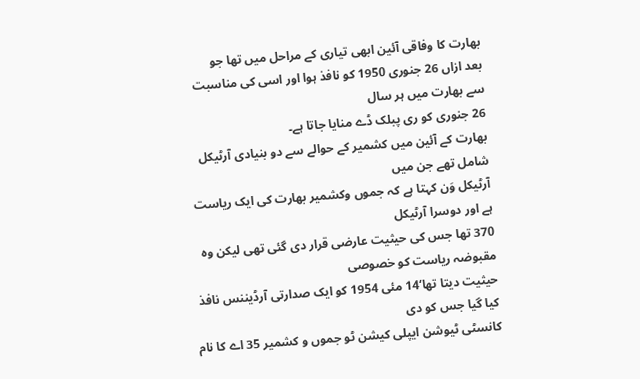بھارت کا وفاقی آئین ابھی تیاری کے مراحل میں تھا جو
بعد ازاں 26 جنوری 1950 کو نافذ ہوا اور اسی کی مناسبت سے بھارت میں ہر سال
26 جنوری کو ری پبلک ڈے منایا جاتا ہے۔
بھارت کے آئین میں کشمیر کے حوالے سے دو بنیادی آرٹیکل شامل تھے جن میں
آرٹیکل وَن کہتا ہے کہ جموں وکشمیر بھارت کی ایک ریاست ہے اور دوسرا آرٹیکل
370 تھا جس کی حیثیت عارضی قرار دی گئی تھی لیکن وہ مقبوضہ ریاست کو خصوصی
حیثیت دیتا تھا‘14 مئی 1954 کو ایک صدارتی آرڈیننس نافذ کیا گیا جس کو دی
کانسٹی ٹیوشن ایپلی کیشن ٹو جموں و کشمیر 35 اے کا نام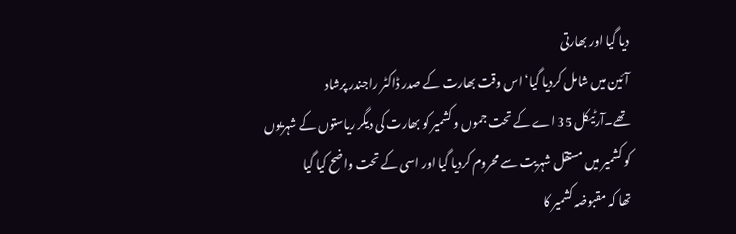دیا گیا اور بھارتی
آئین میں شامل کردیا گیا‘ اس وقت بھارت کے صدر ڈاکٹر راجندر پرشاد
تھے۔آرٹیکل 35 اے کے تحت جموں و کشمیر کو بھارت کی دیگر ریاستوں کے شہریوں
کو کشمیر میں مستقل شہریت سے محروم کردیا گیا اور اسی کے تحت واضح کیا گیا
تھا کہ مقبوضہ کشمیر کا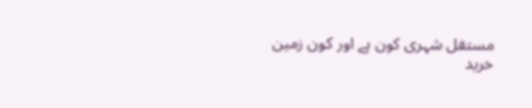مستقل شہری کون ہے اور کون زمین خرید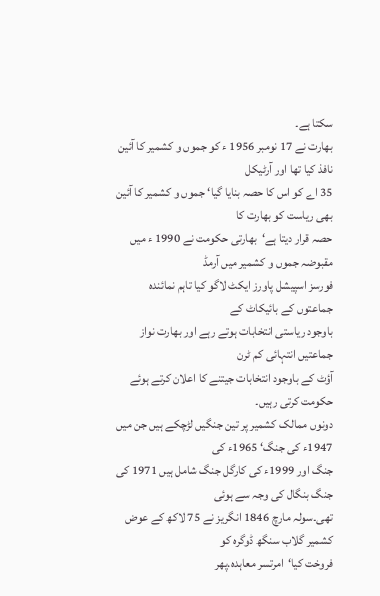سکتا ہے۔
بھارت نے 17 نومبر 1956 ء کو جموں و کشمیر کا آئین نافذ کیا تھا اور آرٹیکل
35 اے کو اس کا حصہ بنایا گیا‘ جموں و کشمیر کا آئین بھی ریاست کو بھارت کا
حصہ قرار دیتا ہے‘بھارتی حکومت نے 1990 ء میں مقبوضہ جموں و کشمیر میں آرمڈ
فورسز اسپیشل پاورز ایکٹ لاگو کیا تاہم نمائندہ جماعتوں کے بائیکاٹ کے
باوجود ریاستی انتخابات ہوتے رہے اور بھارت نواز جماعتیں انتہائی کم ٹرن
آؤٹ کے باوجود انتخابات جیتنے کا اعلان کرتے ہوئے حکومت کرتی رہیں۔
دونوں ممالک کشمیر پر تین جنگیں لڑچکے ہیں جن میں 1947ء کی جنگ‘ 1965ء کی
جنگ اور 1999ء کی کارگل جنگ شامل ہیں 1971 کی جنگ بنگال کی وجہ سے ہوئی
تھی۔سولہ مارچ 1846 انگریز نے 75 لاکھ کے عوض کشمیر گلاب سنگھ ڈوگرہ کو
فروخت کیا‘امرتسر معاہدہ.پھر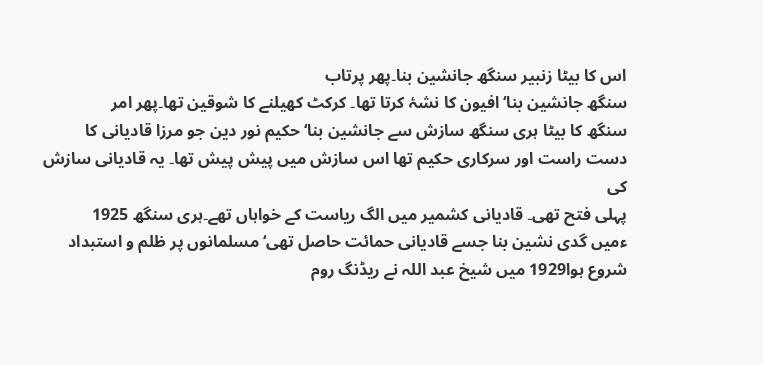اس کا بیٹا زنبیر سنگھ جانشین بنا۔پھر پرتاب
سنگھ جانشین بنا‘افیون کا نشۂ کرتا تھا۔ کرکٹ کھیلنے کا شوقین تھا۔پھر امر
سنگھ کا بیٹا ہری سنگھ سازش سے جانشین بنا‘حکیم نور دین جو مرزا قادیانی کا
دست راست اور سرکاری حکیم تھا اس سازش میں پیش پیش تھا۔ یہ قادیانی سازش کی
پہلی فتح تھی۔ قادیانی کشمیر میں الگ ریاست کے خواہاں تھے۔ہری سنگھ 1925
ءمیں گدی نشین بنا جسے قادیانی حمائت حاصل تھی‘مسلمانوں پر ظلم و استبداد
شروع ہوا1929 میں شیخ عبد اللہ نے ریڈنگ روم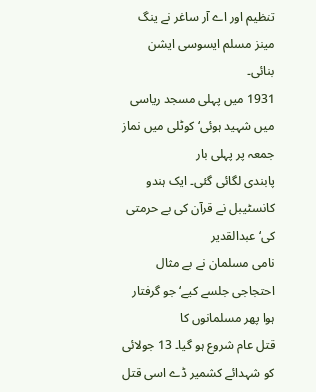تنظیم اور اے آر ساغر نے ینگ
مینز مسلم ایسوسی ایشن بنائی۔
1931 میں پہلی مسجد ریاسی میں شہید ہوئی‘کوٹلی میں نماز جمعہ پر پہلی بار
پابندی لگائی گئی۔ ایک ہندو کانسٹیبل نے قرآن کی بے حرمتی کی‘عبدالقدیر
نامی مسلمان نے بے مثال احتجاجی جلسے کیے‘ جو گرفتار ہوا پھر مسلمانوں کا
قتل عام شروع ہو گیا۔ 13 جولائی کو شہدائے کشمیر ڈے اسی قتل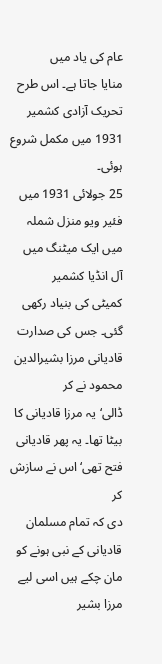عام کی یاد میں
منایا جاتا ہے۔ اس طرح تحریک آزادی کشمیر 1931 میں مکمل شروع ہوئی۔
25 جولائی 1931 میں فئیر ویو منزل شملہ میں ایک میٹنگ میں آل انڈیا کشمیر
کمیٹی کی بنیاد رکھی گئی۔ جس کی صدارت قادیانی مرزا بشیرالدین محمود نے کر
ڈالی‘یہ مرزا قادیانی کا بیٹا تھا۔ یہ پھر قادیانی فتح تھی‘ اس نے سازش کر
دی کہ تمام مسلمان قادیانی کے نبی ہونے کو مان چکے ہیں اسی لیے مرزا بشیر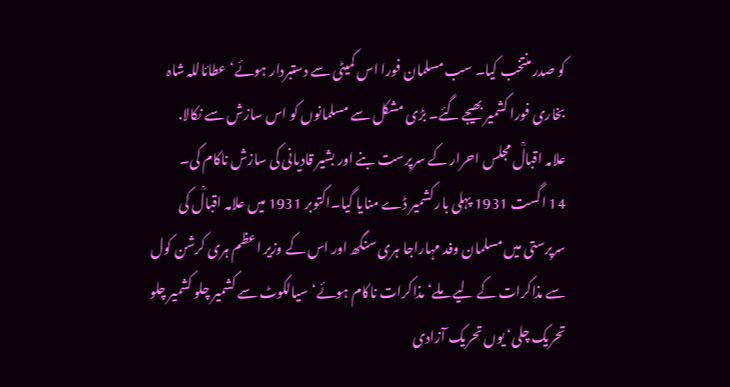کو صدر منتخب کیا۔ سب مسلمان فورا اس کمیٹی سے دستبردار ہوئے‘عطائاللہ شاہ
بخاری فورا کشمیر بھیجے گئے۔ بڑی مشکل سے مسلمانوں کو اس سازش سے نکالا.
علامہ اقبالؒ مجلس احرار کے سرپرست بنے اور بشیر قادیانی کی سازش ناکام کی۔
14 اگست 1931 پہلی بار کشمیر ڈے منایا گیا۔اکتوبر 1931 میں علامہ اقبالؒ کی
سرپرستی میں مسلمان وفد مہاراجا ہری سنگھ اور اس کے وزیر اعظم ہری کرشن کول
سے مذاکرات کے لیے ملے‘مذاکرات ناکام ہوئے‘سیالکوٹ سے کشمیر چلو کشمیر چلو
تحریک چلی‘ یوں تحریک آزادی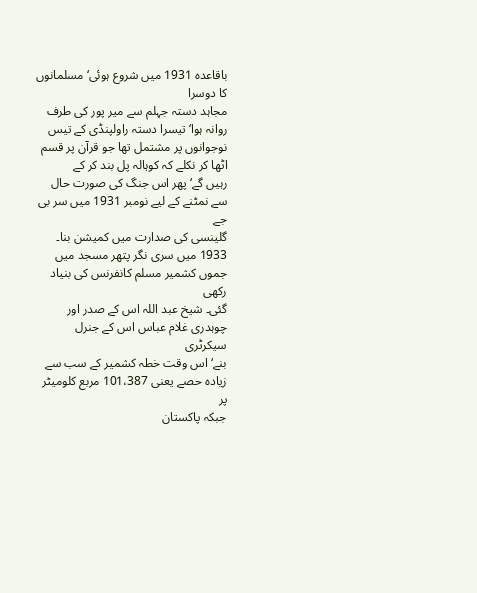باقاعدہ 1931 میں شروع ہوئی‘مسلمانوں کا دوسرا
مجاہد دستہ جہلم سے میر پور کی طرف روانہ ہوا‘تیسرا دستہ راولپنڈی کے تیس
نوجوانوں پر مشتمل تھا جو قرآن پر قسم اٹھا کر نکلے کہ کوہالہ پل بند کر کے
رہیں گے‘پھر اس جنگ کی صورت حال سے نمٹنے کے لیے نومبر 1931 میں سر بی جے
گلینسی کی صدارت میں کمیشن بنا۔
1933 میں سری نگر پتھر مسجد میں جموں کشمیر مسلم کانفرنس کی بنیاد رکھی
گئی۔ شیخ عبد اللہ اس کے صدر اور چوہدری غلام عباس اس کے جنرل سیکرٹری
بنے‘اس وقت خطہ کشمیر کے سب سے زیادہ حصے یعنی 101،387 مربع کلومیٹر پر
جبکہ پاکستان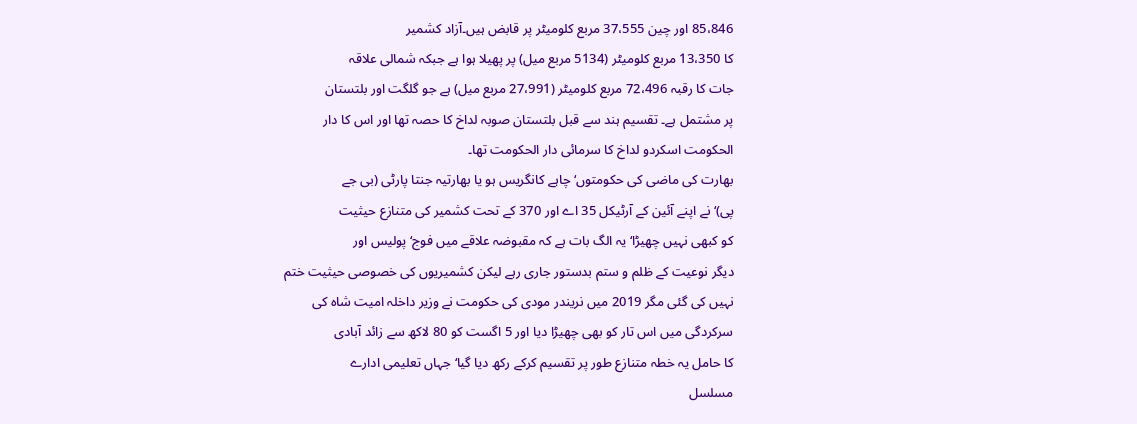85،846 اور چین 37،555 مربع کلومیٹر پر قابض ہیں۔آزاد کشمیر
کا 13،350 مربع کلومیٹر (5134 مربع میل) پر پھیلا ہوا ہے جبکہ شمالی علاقہ
جات کا رقبہ 72،496 مربع کلومیٹر (27،991 مربع میل) ہے جو گلگت اور بلتستان
پر مشتمل ہے۔ تقسیم ہند سے قبل بلتستان صوبہ لداخ کا حصہ تھا اور اس کا دار
الحکومت اسکردو لداخ کا سرمائی دار الحکومت تھا۔
بھارت کی ماضی کی حکومتوں‘ چاہے کانگریس ہو یا بھارتیہ جنتا پارٹی (بی جے
پی)‘ نے اپنے آئین کے آرٹیکل 35 اے اور 370 کے تحت کشمیر کی متنازع حیثیت
کو کبھی نہیں چھیڑا‘ یہ الگ بات ہے کہ مقبوضہ علاقے میں فوج‘ پولیس اور
دیگر نوعیت کے ظلم و ستم بدستور جاری رہے لیکن کشمیریوں کی خصوصی حیثیت ختم
نہیں کی گئی مگر 2019 میں نریندر مودی کی حکومت نے وزیر داخلہ امیت شاہ کی
سرکردگی میں اس تار کو بھی چھیڑا دیا اور 5 اگست کو 80 لاکھ سے زائد آبادی
کا حامل یہ خطہ متنازع طور پر تقسیم کرکے رکھ دیا گیا‘ جہاں تعلیمی ادارے
مسلسل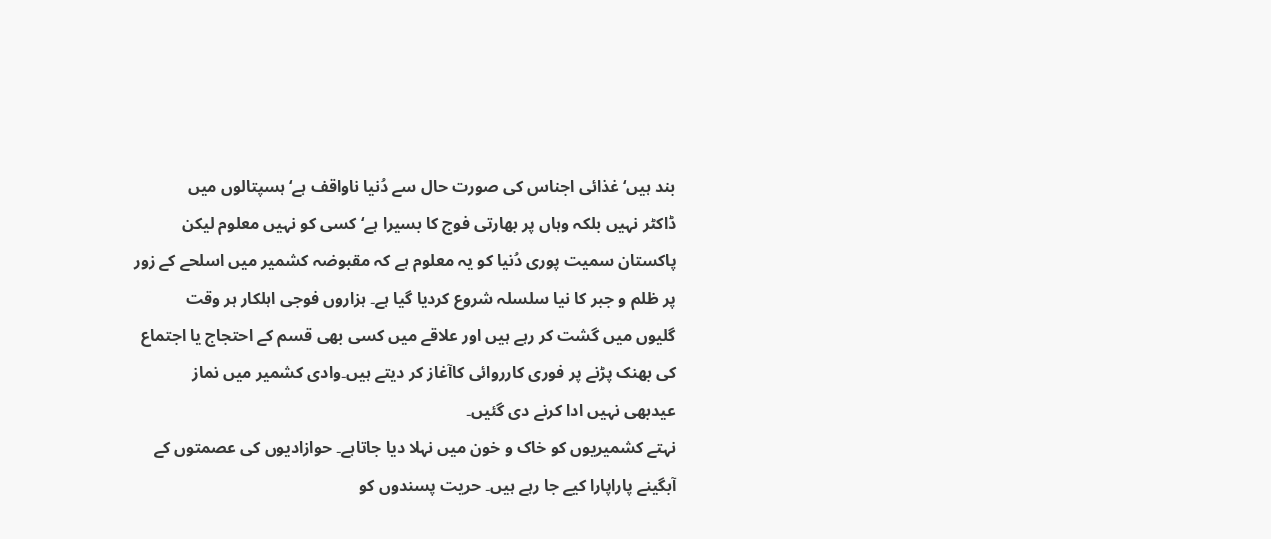بند ہیں‘ غذائی اجناس کی صورت حال سے دُنیا ناواقف ہے‘ہسپتالوں میں
ڈاکٹر نہیں بلکہ وہاں پر بھارتی فوج کا بسیرا ہے‘کسی کو نہیں معلوم لیکن
پاکستان سمیت پوری دُنیا کو یہ معلوم ہے کہ مقبوضہ کشمیر میں اسلحے کے زور
پر ظلم و جبر کا نیا سلسلہ شروع کردیا گیا ہے۔ ہزاروں فوجی اہلکار ہر وقت
گلیوں میں گشت کر رہے ہیں اور علاقے میں کسی بھی قسم کے احتجاج یا اجتماع
کی بھنک پڑنے پر فوری کارروائی کاآغاز کر دیتے ہیں۔وادی کشمیر میں نماز
عیدبھی نہیں ادا کرنے دی گئیں۔
نہتے کشمیریوں کو خاک و خون میں نہلا دیا جاتاہے۔ حوازادیوں کی عصمتوں کے
آبگینے پاراپارا کیے جا رہے ہیں۔ حریت پسندوں کو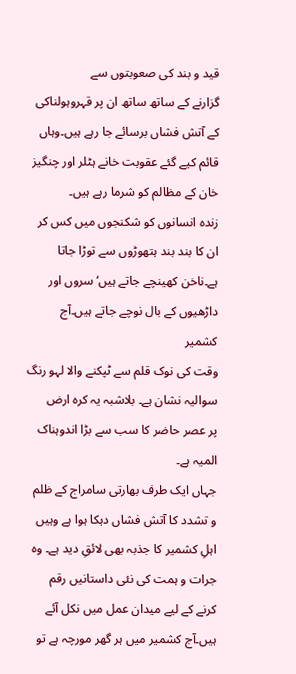قید و بند کی صعوبتوں سے
گزارنے کے ساتھ ساتھ ان پر قہروہولناکی کے آتش فشاں برسائے جا رہے ہیں۔وہاں
قائم کیے گئے عقوبت خانے ہٹلر اور چنگیز خان کے مظالم کو شرما رہے ہیں۔
زندہ انسانوں کو شکنجوں میں کس کر ان کا بند بند ہتھوڑوں سے توڑا جاتا
ہے۔ناخن کھینچے جاتے ہیں‘ سروں اور داڑھیوں کے بال نوچے جاتے ہیں۔آج کشمیر
وقت کی نوک قلم سے ٹپکنے والا لہو رنگ سوالیہ نشان ہے۔ بلاشبہ یہ کرہ ارض
پر عصر حاضر کا سب سے بڑا اندوہناک المیہ ہے۔
جہاں ایک طرف بھارتی سامراج کے ظلم و تشدد کا آتش فشاں دہکا ہوا ہے وہیں
اہلِ کشمیر کا جذبہ بھی لائقِ دید ہے۔ وہ جرات و ہمت کی نئی داستانیں رقم
کرنے کے لیے میدان عمل میں نکل آئے ہیں۔آج کشمیر میں ہر گھر مورچہ ہے تو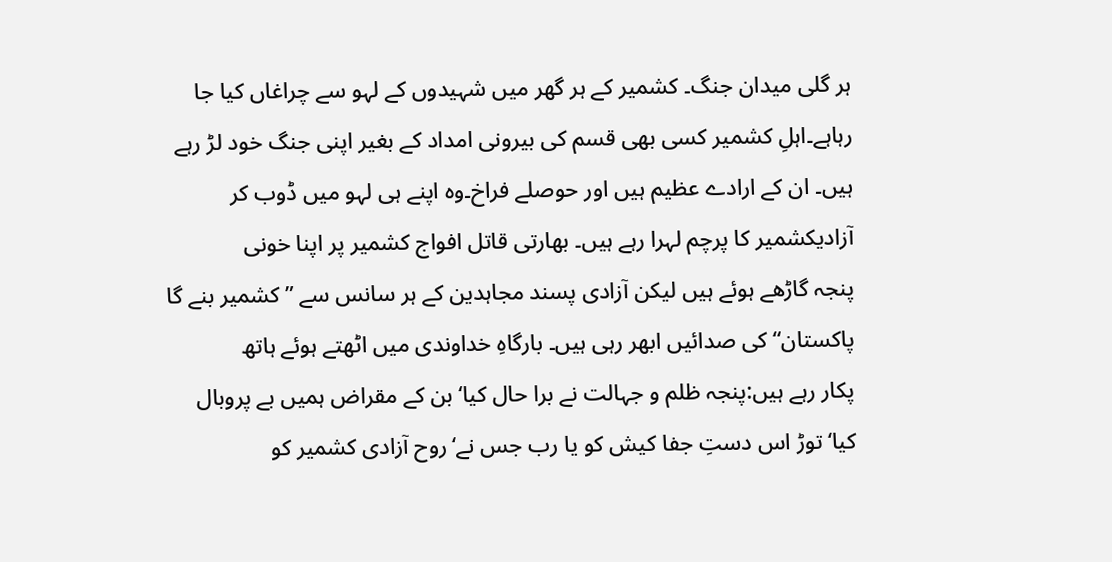ہر گلی میدان جنگ۔ کشمیر کے ہر گھر میں شہیدوں کے لہو سے چراغاں کیا جا
رہاہے۔اہلِ کشمیر کسی بھی قسم کی بیرونی امداد کے بغیر اپنی جنگ خود لڑ رہے
ہیں۔ ان کے ارادے عظیم ہیں اور حوصلے فراخ۔وہ اپنے ہی لہو میں ڈوب کر
آزادیکشمیر کا پرچم لہرا رہے ہیں۔ بھارتی قاتل افواج کشمیر پر اپنا خونی
پنجہ گاڑھے ہوئے ہیں لیکن آزادی پسند مجاہدین کے ہر سانس سے ”کشمیر بنے گا
پاکستان“ کی صدائیں ابھر رہی ہیں۔ بارگاہِ خداوندی میں اٹھتے ہوئے ہاتھ
پکار رہے ہیں:پنجہ ظلم و جہالت نے برا حال کیا‘بن کے مقراض ہمیں بے پروبال
کیا‘توڑ اس دستِ جفا کیش کو یا رب جس نے‘روح آزادی کشمیر کو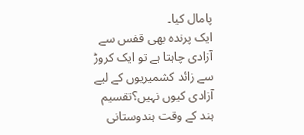پامال کیا۔
ایک پرندہ بھی قفس سے آزادی چاہتا ہے تو ایک کروڑ سے زائد کشمیریوں کے لیے
آزادی کیوں نہیں؟تقسیم ہند کے وقت ہندوستانی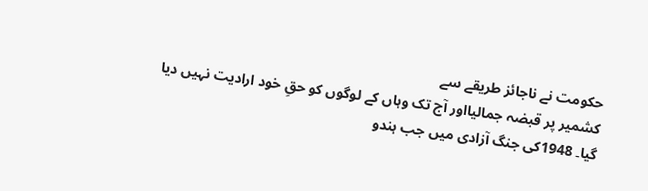حکومت نے ناجائز طریقے سے
کشمیر پر قبضہ جمالیااور آج تک وہاں کے لوگوں کو حقِ خود ارادیت نہیں دیا
گیا۔ 1948کی جنگ آزادی میں جب ہندو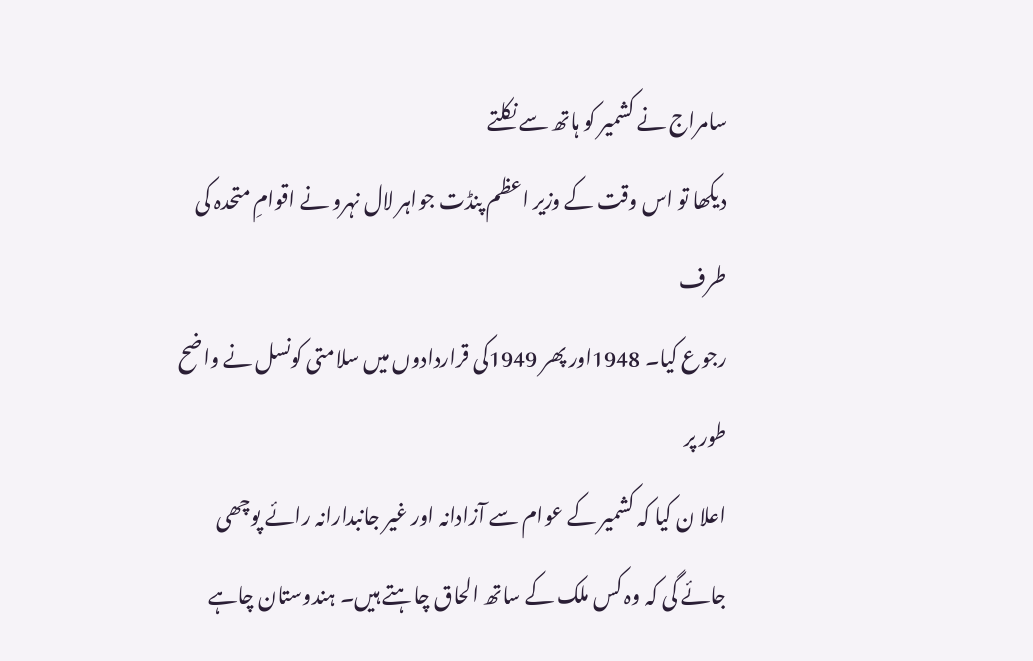سامراج نے کشمیر کو ہاتھ سے نکلتے
دیکھا تو اس وقت کے وزیر اعظم پنڈت جواہر لال نہرو نے اقوامِ متحدہ کی طرف
رجوع کیا۔ 1948اور پھر 1949کی قراردادوں میں سلامتی کونسل نے واضح طور پر
اعلا ن کیا کہ کشمیر کے عوام سے آزادانہ اور غیر جانبدارانہ رائے پوچھی
جائے گی کہ وہ کس ملک کے ساتھ الحاق چاہتے ہیں۔ ہندوستان چاہے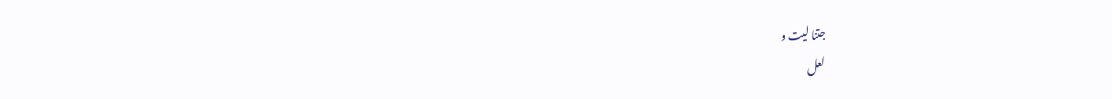جتنا لیت و
لعل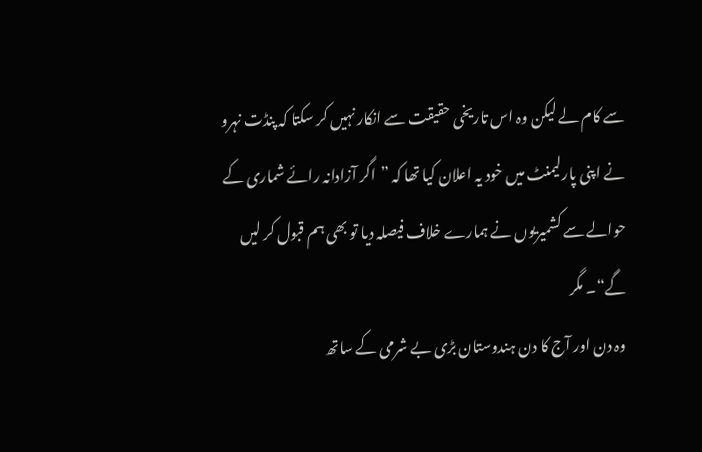سے کام لے لیکن وہ اس تاریخی حقیقت سے انکار نہیں کر سکتا کہ پنڈت نہرو
نے اپنی پارلیمنٹ میں خود یہ اعلان کیا تھا کہ ”اگر آزادانہ رائے شماری کے
حوالے سے کشمیریوں نے ہمارے خلاف فیصلہ دیا تو بھی ہم قبول کر لیں گے“۔ مگر
وہ دن اور آج کا دن ہندوستان بڑی بے شرمی کے ساتھ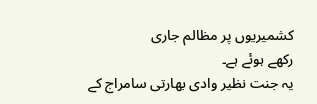کشمیریوں پر مظالم جاری
رکھے ہوئے ہے۔
یہ جنت نظیر وادی بھارتی سامراج کے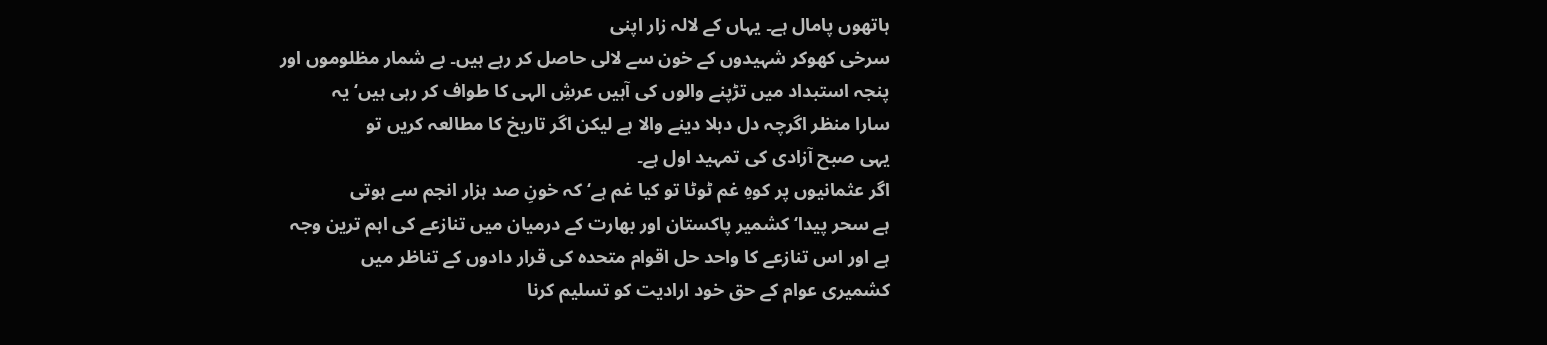ہاتھوں پامال ہے۔ یہاں کے لالہ زار اپنی
سرخی کھوکر شہیدوں کے خون سے لالی حاصل کر رہے ہیں۔ بے شمار مظلوموں اور
پنجہ استبداد میں تڑپنے والوں کی آہیں عرشِ الہی کا طواف کر رہی ہیں‘ یہ
سارا منظر اگرچہ دل دہلا دینے والا ہے لیکن اگر تاریخ کا مطالعہ کریں تو
یہی صبح آزادی کی تمہید اول ہے۔
اگر عثمانیوں پر کوہِ غم ٹوٹا تو کیا غم ہے‘کہ خونِ صد ہزار انجم سے ہوتی
ہے سحر پیدا‘کشمیر پاکستان اور بھارت کے درمیان میں تنازعے کی اہم ترین وجہ
ہے اور اس تنازعے کا واحد حل اقوام متحدہ کی قرار دادوں کے تناظر میں
کشمیری عوام کے حق خود ارادیت کو تسلیم کرنا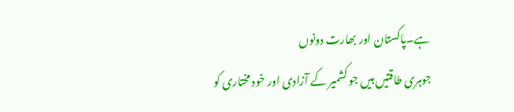ہے۔پاکستان اور بھارت دونوں
جوہری طاقتیں ہیں جو کشمیر کے آزادی اور خود مختاری کو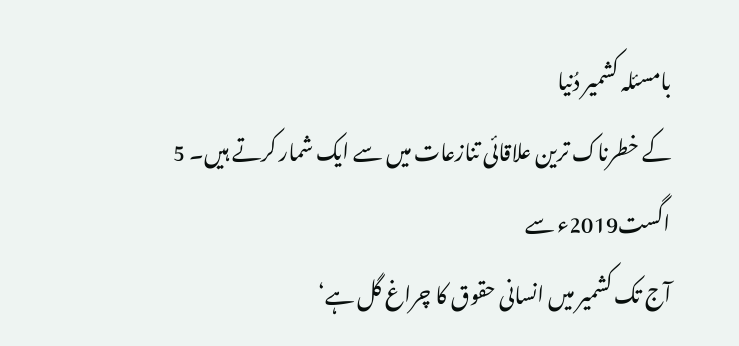بامسئلہ کشمیر دُنیا
کے خطرناک ترین علاقائی تنازعات میں سے ایک شمار کرتے ہیں۔ 5 اگست2019ء سے
آج تک کشمیر میں انسانی حقوق کا چراغ گل ہے‘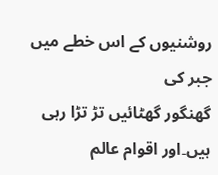روشنیوں کے اس خطے میں جبر کی
گھنگور گھٹائیں تڑ تڑا رہی ہیں۔اور اقوام عالم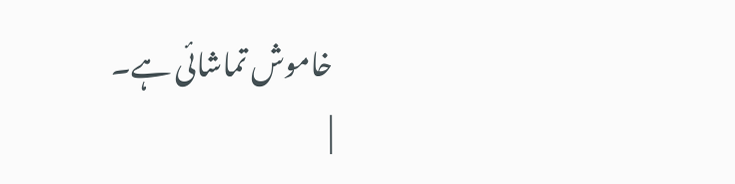خاموش تماشائی ہے۔
|